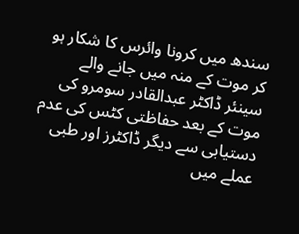سندھ میں کرونا وائرس کا شکار ہو کر موت کے منہ میں جانے والے سینئر ڈاکٹر عبدالقادر سومرو کی موت کے بعد حفاظتی کٹس کی عدم دستیابی سے دیگر ڈاکٹرز اور طبی عملے میں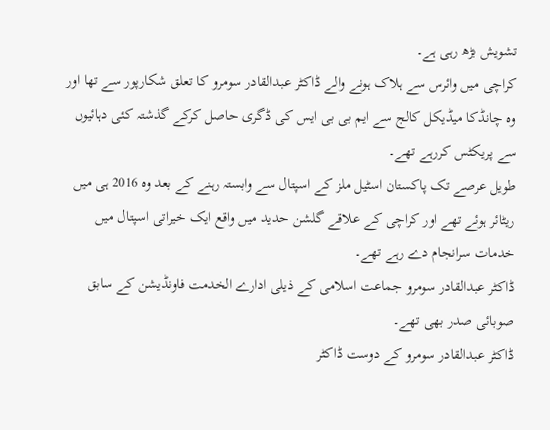تشویش بڑھ رہی ہے۔
کراچی میں وائرس سے ہلاک ہونے والے ڈاکٹر عبدالقادر سومرو کا تعلق شکارپور سے تھا اور وہ چانڈکا میڈیکل کالج سے ایم بی بی ایس کی ڈگری حاصل کرکے گذشتہ کئی دہائیوں سے پریکٹس کررہے تھے۔
طویل عرصے تک پاکستان اسٹیل ملز کے اسپتال سے وابستہ رہنے کے بعد وہ 2016 ہی میں ریٹائر ہوئے تھے اور کراچی کے علاقے گلشن حدید میں واقع ایک خیراتی اسپتال میں خدمات سرانجام دے رہے تھے۔
ڈاکٹر عبدالقادر سومرو جماعت اسلامی کے ذیلی ادارے الخدمت فاونڈیشن کے سابق صوبائی صدر بھی تھے۔
ڈاکٹر عبدالقادر سومرو کے دوست ڈاکٹر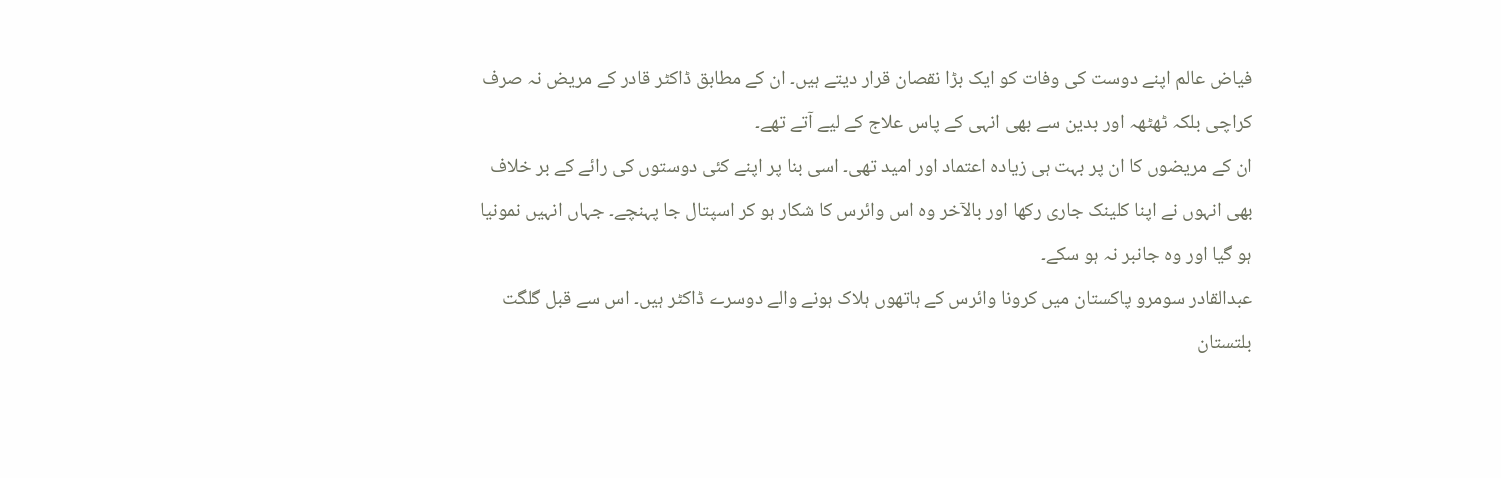فیاض عالم اپنے دوست کی وفات کو ایک بڑا نقصان قرار دیتے ہیں۔ ان کے مطابق ڈاکٹر قادر کے مریض نہ صرف کراچی بلکہ ٹھٹھہ اور بدین سے بھی انہی کے پاس علاج کے لیے آتے تھے۔
ان کے مریضوں کا ان پر بہت ہی زیادہ اعتماد اور امید تھی۔ اسی بنا پر اپنے کئی دوستوں کی رائے کے بر خلاف بھی انہوں نے اپنا کلینک جاری رکھا اور بالآخر وہ اس وائرس کا شکار ہو کر اسپتال جا پہنچے۔ جہاں انہیں نمونیا ہو گیا اور وہ جانبر نہ ہو سکے۔
عبدالقادر سومرو پاکستان میں کرونا وائرس کے ہاتھوں ہلاک ہونے والے دوسرے ڈاکٹر ہیں۔ اس سے قبل گلگت بلتستان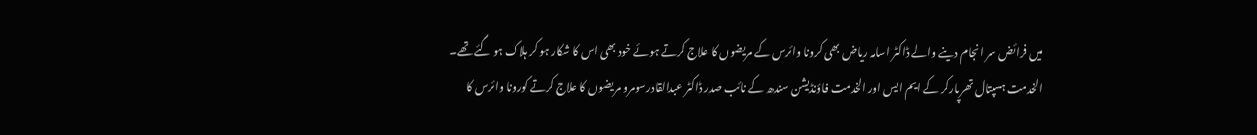میں فرائض سر انجام دینے والے ڈاکٹر اسامہ ریاض بھی کرونا وائرس کے مریضوں کا علاج کرتے ہوئے خود بھی اس کا شکار ہو کر ہلاک ہو گئے تھے۔
الخدمت ہسپتال تھرپارکر کے ایم ایس اور الخدمت فاؤنڈیشن سندھ کے نائب صدر ڈاکٹر عبدالقادرسومرو مریضوں کا علاج کرتے کورونا وائرس کا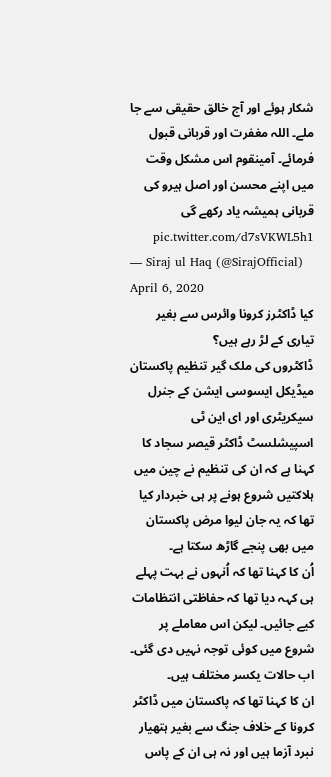شکار ہوئے اور آج خالق حقیقی سے جا ملے۔ اللہ مغفرت اور قربانی قبول فرمائے۔ آمینقوم اس مشکل وقت میں اپنے محسن اور اصل ہیرو کی قربانی ہمیشہ یاد رکھے گی pic.twitter.com/d7sVKWL5h1
— Siraj ul Haq (@SirajOfficial) April 6, 2020
کیا ڈاکٹرز کرونا وائرس سے بغیر تیاری کے لڑ رہے ہیں؟
ڈاکٹروں کی ملک گیر تنظیم پاکستان میڈیکل ایسوسی ایشن کے جنرل سیکریٹری اور ای این ٹی اسپیشلسٹ ڈاکٹر قیصر سجاد کا کہنا ہے کہ ان کی تنظیم نے چین میں ہلاکتیں شروع ہونے پر ہی خبردار کیا تھا کہ یہ جان لیوا مرض پاکستان میں بھی پنجے گاڑھ سکتا ہے۔
اُن کا کہنا تھا کہ اُنہوں نے بہت پہلے ہی کہہ دیا تھا کہ حفاظتی انتظامات کیے جائیں۔ لیکن اس معاملے پر شروع میں کوئی توجہ نہیں دی گئی۔ اب حالات یکسر مختلف ہیں۔
ان کا کہنا تھا کہ پاکستان میں ڈاکٹر کرونا کے خلاف جنگ سے بغیر ہتھیار نبرد آزما ہیں اور نہ ہی ان کے پاس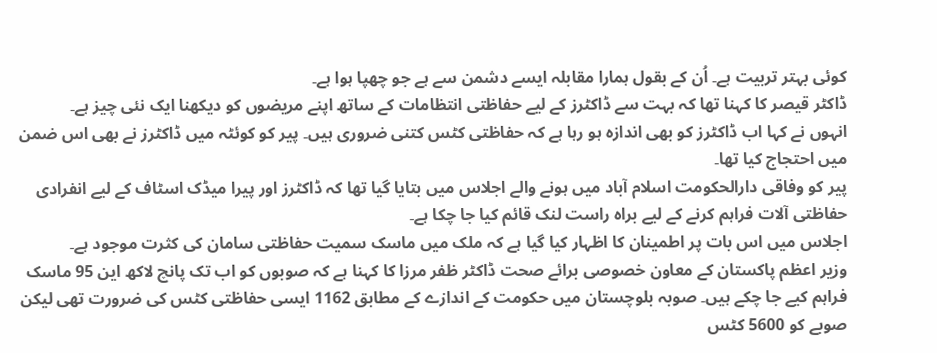کوئی بہتر تربیت ہے۔ اُن کے بقول ہمارا مقابلہ ایسے دشمن سے ہے جو چھپا ہوا ہے۔
ڈاکٹر قیصر کا کہنا تھا کہ بہت سے ڈاکٹرز کے لیے حفاظتی انتظامات کے ساتھ اپنے مریضوں کو دیکھنا ایک نئی چیز ہے۔
انہوں نے کہا اب ڈاکٹرز کو بھی اندازہ ہو رہا ہے کہ حفاظتی کٹس کتنی ضروری ہیں۔ پیر کو کوئٹہ میں ڈاکٹرز نے بھی اس ضمن میں احتجاج کیا تھا۔
پیر کو وفاقی دارالحکومت اسلام آباد میں ہونے والے اجلاس میں بتایا گیا تھا کہ ڈاکٹرز اور پیرا میڈک اسٹاف کے لیے انفرادی حفاظتی آلات فراہم کرنے کے لیے براہ راست لنک قائم کیا جا چکا ہے۔
اجلاس میں اس بات پر اطمینان کا اظہار کیا گیا ہے کہ ملک میں ماسک سمیت حفاظتی سامان کی کثرت موجود ہے۔
وزیر اعظم پاکستان کے معاون خصوصی برائے صحت ڈاکٹر ظفر مرزا کا کہنا ہے کہ صوبوں کو اب تک پانچ لاکھ این 95 ماسک فراہم کیے جا چکے ہیں۔ صوبہ بلوچستان میں حکومت کے اندازے کے مطابق 1162 ایسی حفاظتی کٹس کی ضرورت تھی لیکن صوبے کو 5600 کٹس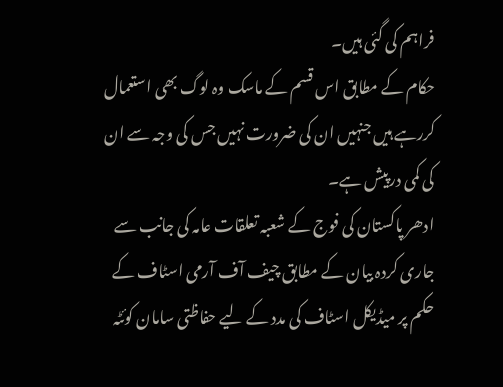فراہم کی گئی ہیں۔
حکام کے مطابق اس قسم کے ماسک وہ لوگ بھی استعمال کررہے ہیں جنہیں ان کی ضرورت نہیں جس کی وجہ سے ان کی کمی درپیش ہے۔
ادھر پاکستان کی فوج کے شعبہ تعلقات عامہ کی جانب سے جاری کردہ بیان کے مطابق چیف آف آرمی اسٹاف کے حکم پر میڈیکل اسٹاف کی مدد کے لیے حفاظتی سامان کوئٹہ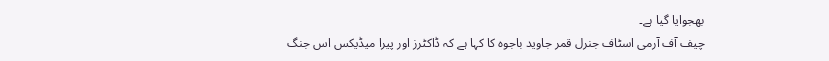بھجوایا گیا ہے۔
چیف آف آرمی اسٹاف جنرل قمر جاوید باجوہ کا کہا ہے کہ ڈاکٹرز اور پیرا میڈیکس اس جنگ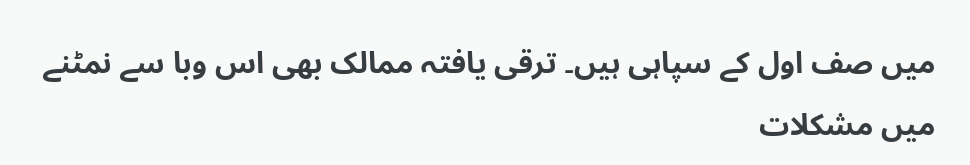میں صف اول کے سپاہی ہیں۔ ترقی یافتہ ممالک بھی اس وبا سے نمٹنے میں مشکلات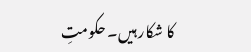کا شکار ہیں۔ حکومتِ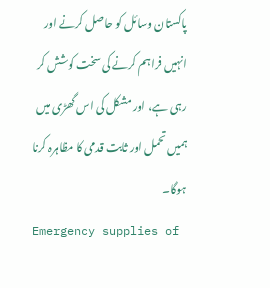پاکستان وسائل کو حاصل کرنے اور انہیں فراہم کرنے کی سخت کوشش کر رہی ہے، اور مشکل کی اس گھڑی میں ہمیں تحمل اور ثابت قدمی کا مظاہرہ کرنا ہوگا۔
Emergency supplies of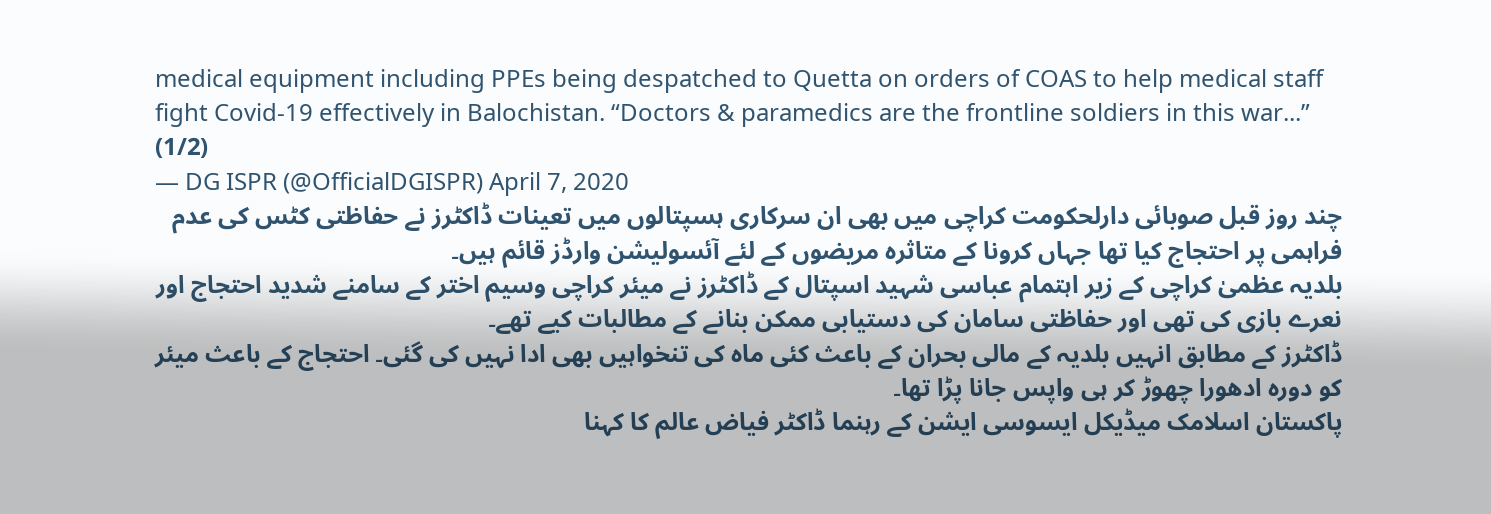medical equipment including PPEs being despatched to Quetta on orders of COAS to help medical staff fight Covid-19 effectively in Balochistan. “Doctors & paramedics are the frontline soldiers in this war...” (1/2)
— DG ISPR (@OfficialDGISPR) April 7, 2020
چند روز قبل صوبائی دارلحکومت کراچی میں بھی ان سرکاری ہسپتالوں میں تعینات ڈاکٹرز نے حفاظتی کٹس کی عدم فراہمی پر احتجاج کیا تھا جہاں کرونا کے متاثرہ مریضوں کے لئے آئسولیشن وارڈز قائم ہیں۔
بلدیہ عظمیٰ کراچی کے زیر اہتمام عباسی شہید اسپتال کے ڈاکٹرز نے میئر کراچی وسیم اختر کے سامنے شدید احتجاج اور نعرے بازی کی تھی اور حفاظتی سامان کی دستیابی ممکن بنانے کے مطالبات کیے تھے۔
ڈاکٹرز کے مطابق انہیں بلدیہ کے مالی بحران کے باعث کئی ماہ کی تنخواہیں بھی ادا نہیں کی گئی۔ احتجاج کے باعث میئر کو دورہ ادھورا چھوڑ کر ہی واپس جانا پڑا تھا۔
پاکستان اسلامک میڈیکل ایسوسی ایشن کے رہنما ڈاکٹر فیاض عالم کا کہنا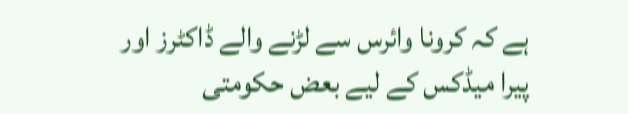ہے کہ کرونا وائرس سے لڑنے والے ڈاکٹرز اور پیرا میڈکس کے لیے بعض حکومتی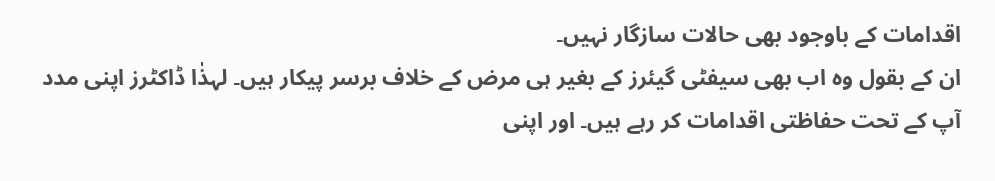اقدامات کے باوجود بھی حالات سازگار نہیں۔
ان کے بقول وہ اب بھی سیفٹی گیئرز کے بغیر ہی مرض کے خلاف برسر پیکار ہیں۔ لہذٰا ڈاکٹرز اپنی مدد آپ کے تحت حفاظتی اقدامات کر رہے ہیں۔ اور اپنی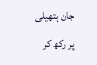جان ہتھیلی پر رکھ کر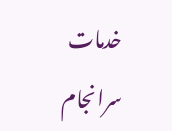خدمات سرانجام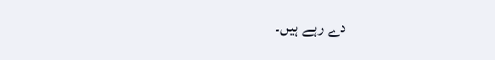دے رہے ہیں۔